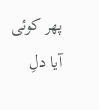پھر کوئی آیا دلِ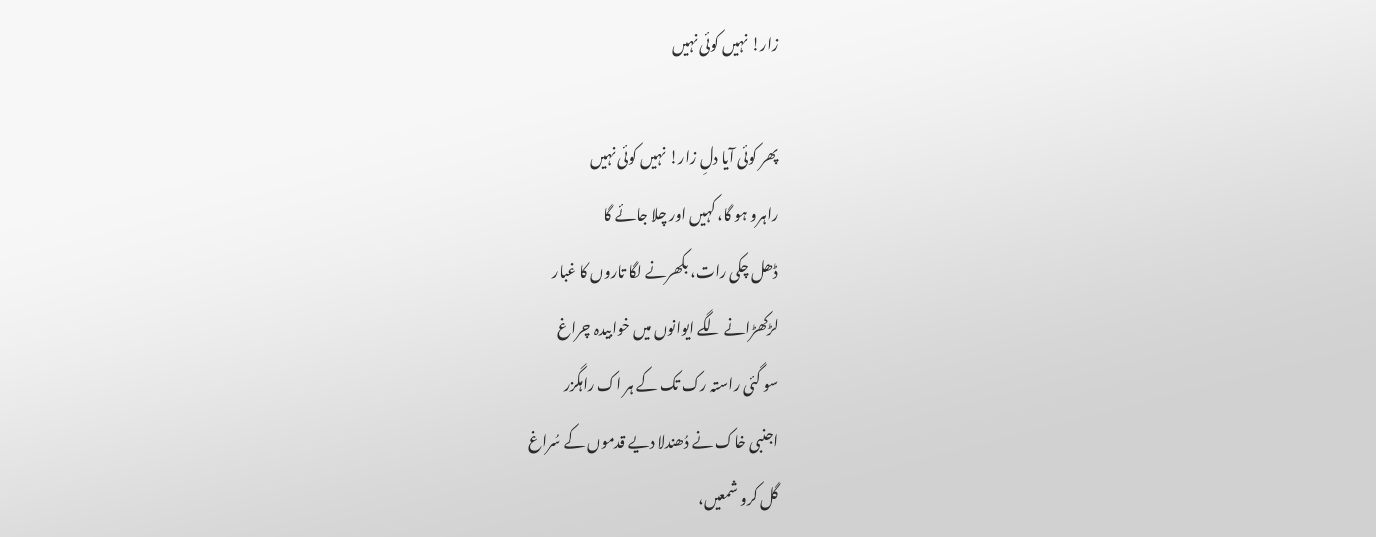زار! نہیں کوئی نہیں

پھر کوئی آیا دلِ زار! نہیں کوئی نہیں
راہرو ہو گا، کہیں اور چلا جائے گا
ڈھل چکی رات، بکھرنے لگا تاروں کا غبار
لڑکھڑانے لگے ایوانوں میں خوابیدہ چراغ
سو گئی راستہ رک تک کے ہر اک راہگزر
اجنبی خاک نے دُھندلا دیے قدموں کے سُراغ
گل کرو شمعیں،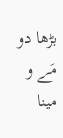بڑھا دو مَے و مینا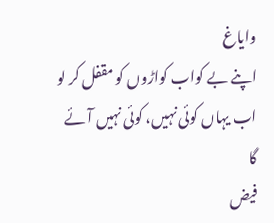وایاغ
اپنے بے کواب کواڑوں کو مقفل کر لو
اب یہاں کوئی نہیں، کوئی نہیں آئے گا
فیض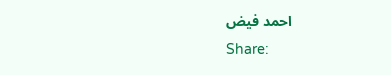احمد فیض
Share: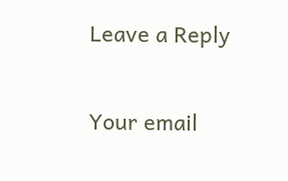Leave a Reply

Your email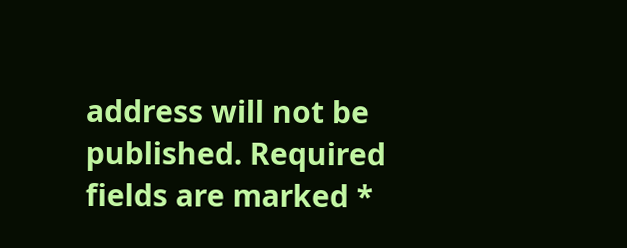address will not be published. Required fields are marked *